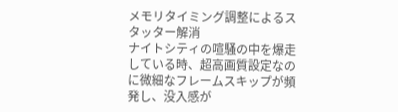メモリタイミング調整によるスタッター解消
ナイトシティの喧騒の中を爆走している時、超高画質設定なのに微細なフレームスキップが頻発し、没入感が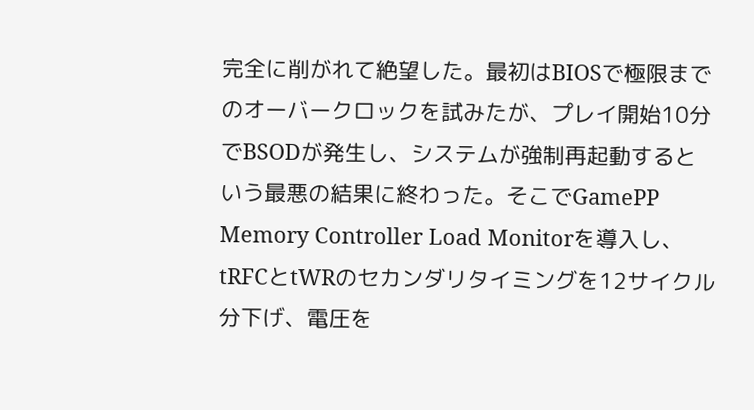完全に削がれて絶望した。最初はBIOSで極限までのオーバークロックを試みたが、プレイ開始10分でBSODが発生し、システムが強制再起動するという最悪の結果に終わった。そこでGamePP Memory Controller Load Monitorを導入し、tRFCとtWRのセカンダリタイミングを12サイクル分下げ、電圧を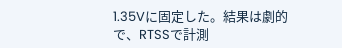1.35Vに固定した。結果は劇的で、RTSSで計測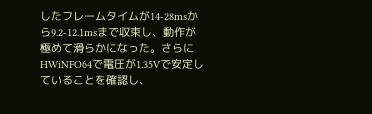したフレームタイムが14-28msから9.2-12.1msまで収束し、動作が極めて滑らかになった。さらにHWiNFO64で電圧が1.35Vで安定していることを確認し、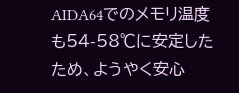AIDA64でのメモリ温度も54-58℃に安定したため、ようやく安心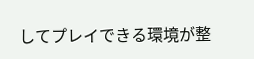してプレイできる環境が整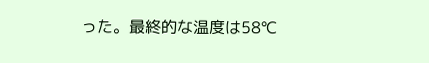った。最終的な温度は58℃